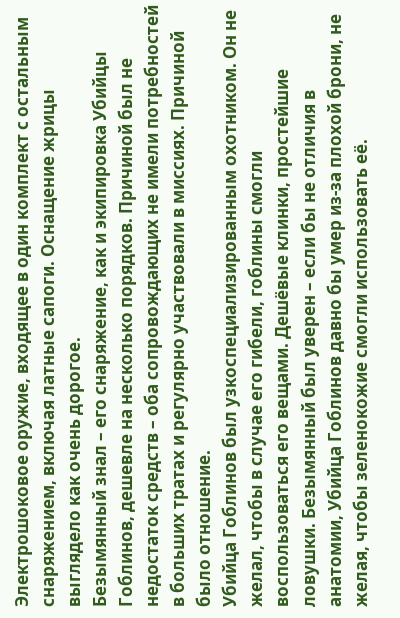Электрошоковое оружие, входящее в один комплект с остальным снаряжением, включая латные сапоги. Оснащение жрицы выглядело как очень дорогое.
Безымянный знал – его снаряжение, как и экипировка Убийцы Гоблинов, дешевле на несколько порядков. Причиной был не недостаток средств – оба сопровождающих не имели потребностей в больших тратах и регулярно участвовали в миссиях. Причиной было отношение.
Убийца Гоблинов был узкоспециализированным охотником. Он не желал, чтобы в случае его гибели, гоблины смогли воспользоваться его вещами. Дешёвые клинки, простейшие ловушки. Безымянный был уверен – если бы не отличия в анатомии, Убийца Гоблинов давно бы умер из-за плохой брони, не желая, чтобы зеленокожие смогли использовать её.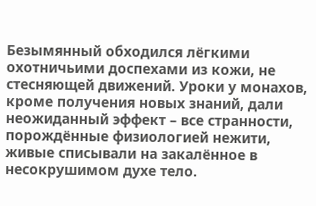Безымянный обходился лёгкими охотничьими доспехами из кожи, не стесняющей движений. Уроки у монахов, кроме получения новых знаний, дали неожиданный эффект – все странности, порождённые физиологией нежити, живые списывали на закалённое в несокрушимом духе тело.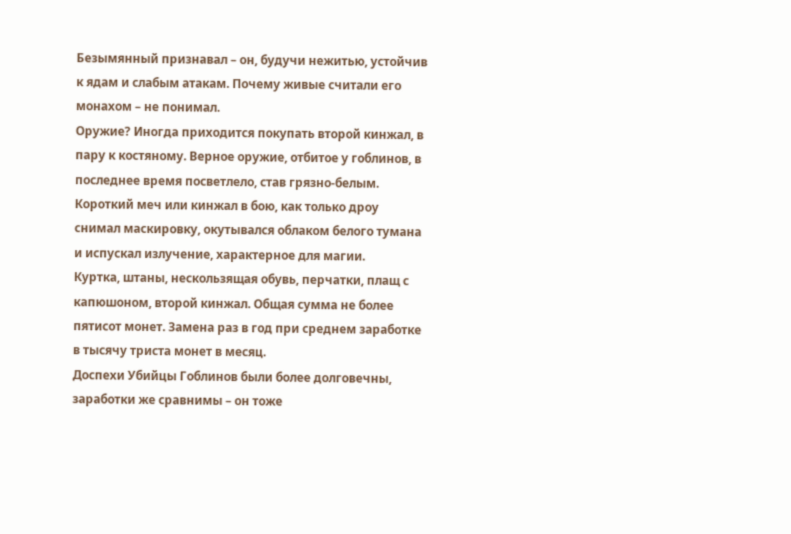Безымянный признавал – он, будучи нежитью, устойчив к ядам и слабым атакам. Почему живые считали его монахом – не понимал.
Оружие? Иногда приходится покупать второй кинжал, в пару к костяному. Верное оружие, отбитое у гоблинов, в последнее время посветлело, став грязно-белым. Короткий меч или кинжал в бою, как только дроу снимал маскировку, окутывался облаком белого тумана и испускал излучение, характерное для магии.
Куртка, штаны, нескользящая обувь, перчатки, плащ с капюшоном, второй кинжал. Общая сумма не более пятисот монет. Замена раз в год при среднем заработке в тысячу триста монет в месяц.
Доспехи Убийцы Гоблинов были более долговечны, заработки же сравнимы – он тоже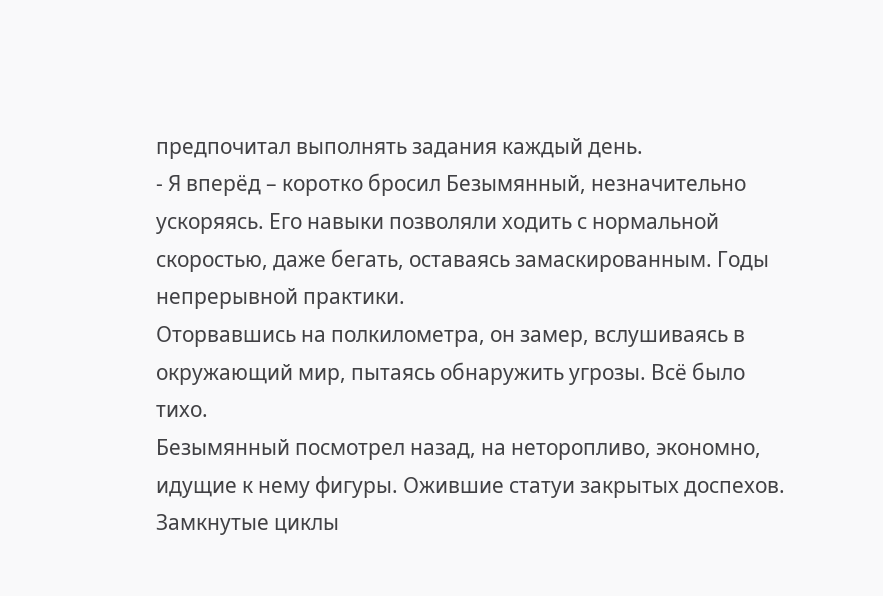предпочитал выполнять задания каждый день.
- Я вперёд – коротко бросил Безымянный, незначительно ускоряясь. Его навыки позволяли ходить с нормальной скоростью, даже бегать, оставаясь замаскированным. Годы непрерывной практики.
Оторвавшись на полкилометра, он замер, вслушиваясь в окружающий мир, пытаясь обнаружить угрозы. Всё было тихо.
Безымянный посмотрел назад, на неторопливо, экономно, идущие к нему фигуры. Ожившие статуи закрытых доспехов. Замкнутые циклы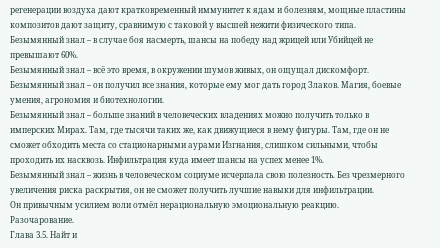регенерации воздуха дают кратковременный иммунитет к ядам и болезням, мощные пластины композитов дают защиту, сравнимую с таковой у высшей нежити физического типа.
Безымянный знал – в случае боя насмерть, шансы на победу над жрицей или Убийцей не превышают 60%.
Безымянный знал – всё это время, в окружении шумов живых, он ощущал дискомфорт.
Безымянный знал – он получил все знания, которые ему мог дать город Злаков. Магия, боевые умения, агрономия и биотехнологии.
Безымянный знал – больше знаний в человеческих владениях можно получить только в имперских Мирах. Там, где тысячи таких же, как движущиеся в нему фигуры. Там, где он не сможет обходить места со стационарными аурами Изгнания, слишком сильными, чтобы проходить их насквозь. Инфильтрация куда имеет шансы на успех менее 1%.
Безымянный знал – жизнь в человеческом социуме исчерпала свою полезность. Без чрезмерного увеличения риска раскрытия, он не сможет получить лучшие навыки для инфильтрации.
Он привычным усилием воли отмёл нерациональную эмоциональную реакцию.
Разочарование.
Глава 3.5. Найт и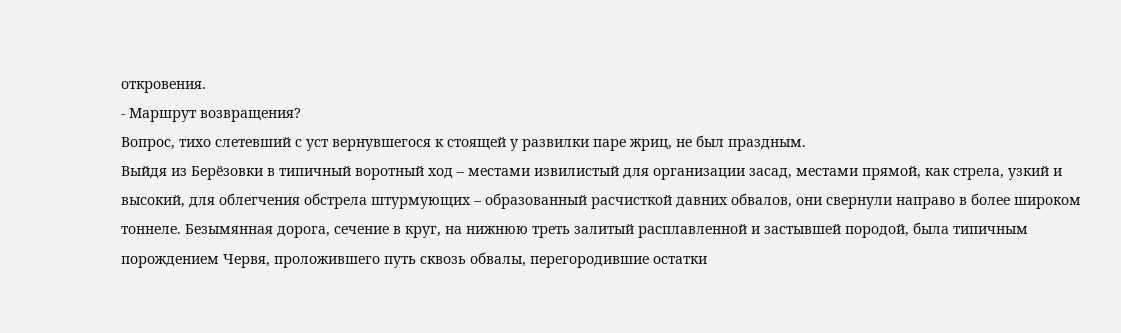откровения.
- Маршрут возвращения?
Вопрос, тихо слетевший с уст вернувшегося к стоящей у развилки паре жриц, не был праздным.
Выйдя из Берёзовки в типичный воротный ход – местами извилистый для организации засад, местами прямой, как стрела, узкий и высокий, для облегчения обстрела штурмующих – образованный расчисткой давних обвалов, они свернули направо в более широком тоннеле. Безымянная дорога, сечение в круг, на нижнюю треть залитый расплавленной и застывшей породой, была типичным порождением Червя, проложившего путь сквозь обвалы, перегородившие остатки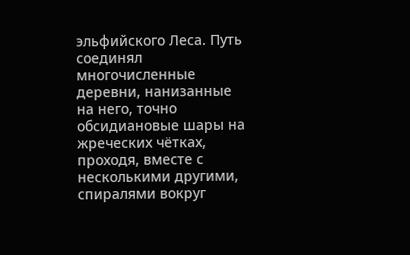эльфийского Леса. Путь соединял многочисленные деревни, нанизанные на него, точно обсидиановые шары на жреческих чётках, проходя, вместе с несколькими другими, спиралями вокруг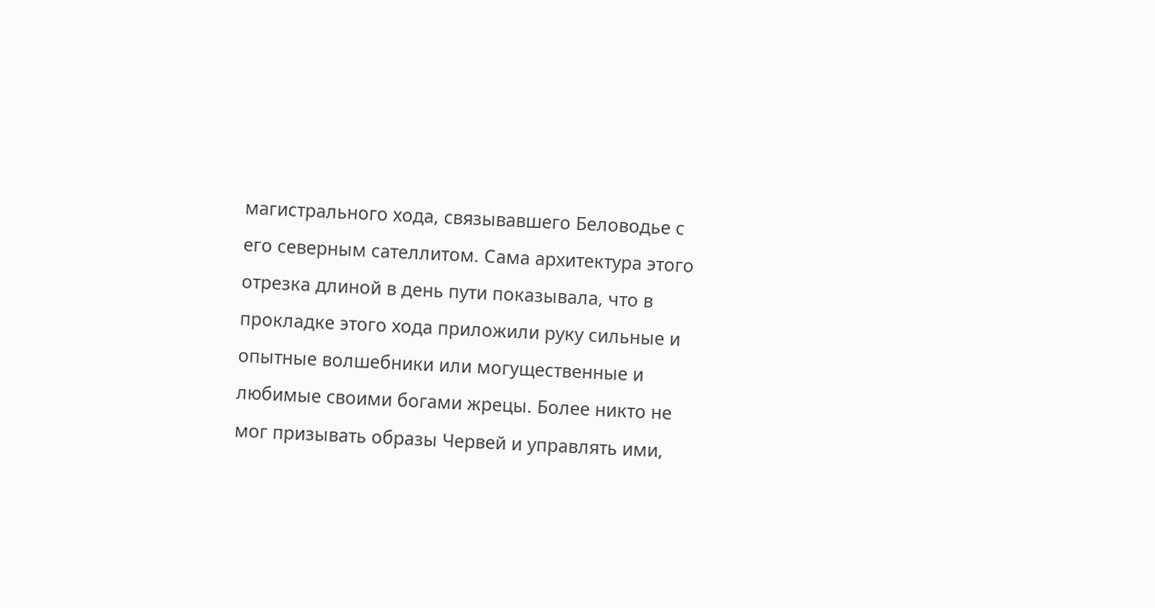магистрального хода, связывавшего Беловодье с его северным сателлитом. Сама архитектура этого отрезка длиной в день пути показывала, что в прокладке этого хода приложили руку сильные и опытные волшебники или могущественные и любимые своими богами жрецы. Более никто не мог призывать образы Червей и управлять ими,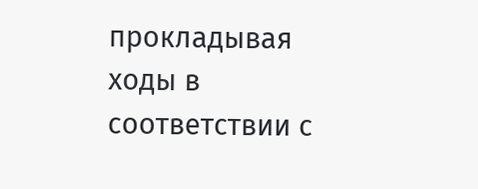прокладывая ходы в соответствии с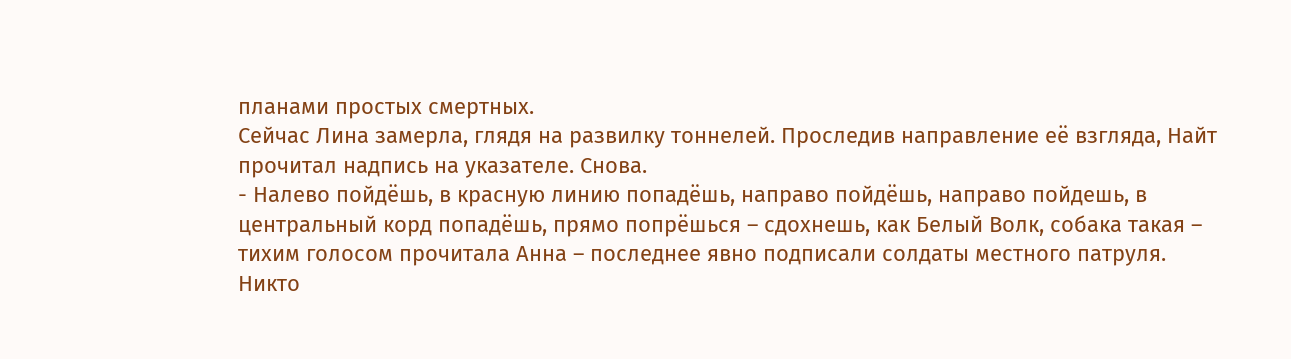планами простых смертных.
Сейчас Лина замерла, глядя на развилку тоннелей. Проследив направление её взгляда, Найт прочитал надпись на указателе. Снова.
- Налево пойдёшь, в красную линию попадёшь, направо пойдёшь, направо пойдешь, в центральный корд попадёшь, прямо попрёшься – сдохнешь, как Белый Волк, собака такая – тихим голосом прочитала Анна – последнее явно подписали солдаты местного патруля.
Никто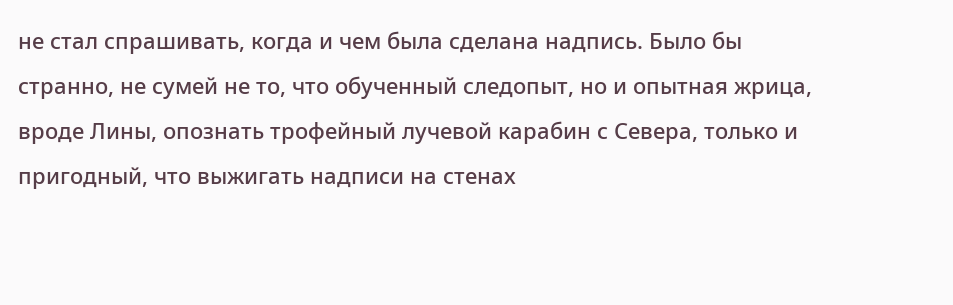не стал спрашивать, когда и чем была сделана надпись. Было бы странно, не сумей не то, что обученный следопыт, но и опытная жрица, вроде Лины, опознать трофейный лучевой карабин с Севера, только и пригодный, что выжигать надписи на стенах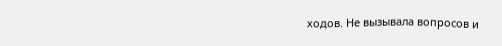ходов. Не вызывала вопросов и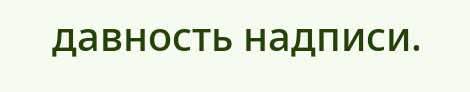давность надписи.